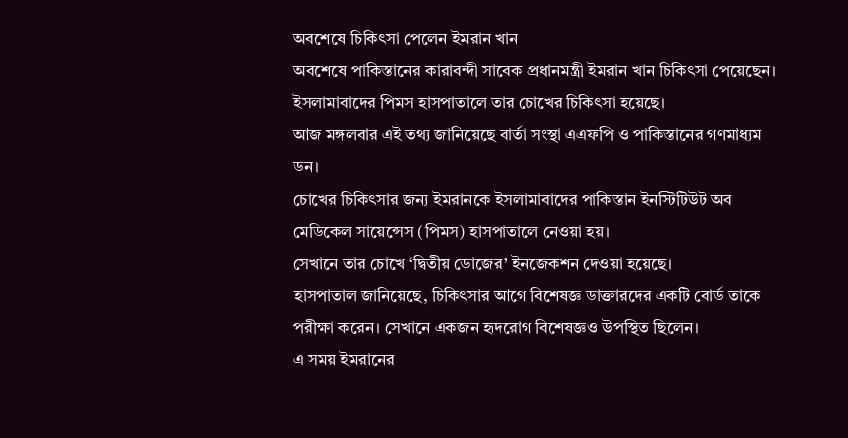অবশেষে চিকিৎসা পেলেন ইমরান খান
অবশেষে পাকিস্তানের কারাবন্দী সাবেক প্রধানমন্ত্রী ইমরান খান চিকিৎসা পেয়েছেন। ইসলামাবাদের পিমস হাসপাতালে তার চোখের চিকিৎসা হয়েছে।
আজ মঙ্গলবার এই তথ্য জানিয়েছে বার্তা সংস্থা এএফপি ও পাকিস্তানের গণমাধ্যম ডন।
চোখের চিকিৎসার জন্য ইমরানকে ইসলামাবাদের পাকিস্তান ইনস্টিটিউট অব মেডিকেল সায়েন্সেস (পিমস) হাসপাতালে নেওয়া হয়।
সেখানে তার চোখে ‘দ্বিতীয় ডোজের’ ইনজেকশন দেওয়া হয়েছে।
হাসপাতাল জানিয়েছে, চিকিৎসার আগে বিশেষজ্ঞ ডাক্তারদের একটি বোর্ড তাকে পরীক্ষা করেন। সেখানে একজন হৃদরোগ বিশেষজ্ঞও উপস্থিত ছিলেন।
এ সময় ইমরানের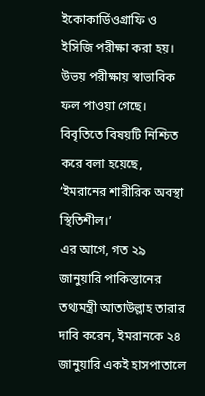ইকোকার্ডিওগ্রাফি ও ইসিজি পরীক্ষা করা হয়।
উভয় পরীক্ষায় স্বাভাবিক ফল পাওয়া গেছে।
বিবৃতিতে বিষয়টি নিশ্চিত করে বলা হয়েছে, ‘ইমরানের শারীরিক অবস্থা স্থিতিশীল।’
এর আগে, গত ২৯ জানুয়ারি পাকিস্তানের তথ্যমন্ত্রী আতাউল্লাহ তারার দাবি করেন, ইমরানকে ২৪ জানুয়ারি একই হাসপাতালে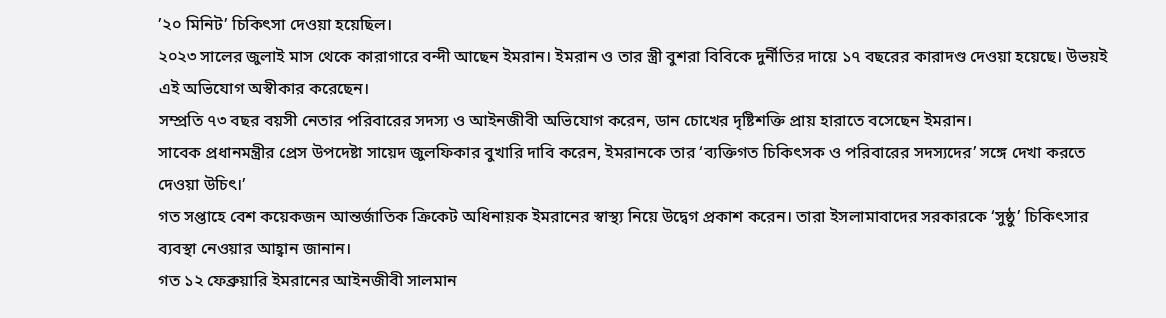’২০ মিনিট’ চিকিৎসা দেওয়া হয়েছিল।
২০২৩ সালের জুলাই মাস থেকে কারাগারে বন্দী আছেন ইমরান। ইমরান ও তার স্ত্রী বুশরা বিবিকে দুর্নীতির দায়ে ১৭ বছরের কারাদণ্ড দেওয়া হয়েছে। উভয়ই এই অভিযোগ অস্বীকার করেছেন।
সম্প্রতি ৭৩ বছর বয়সী নেতার পরিবারের সদস্য ও আইনজীবী অভিযোগ করেন, ডান চোখের দৃষ্টিশক্তি প্রায় হারাতে বসেছেন ইমরান।
সাবেক প্রধানমন্ত্রীর প্রেস উপদেষ্টা সায়েদ জুলফিকার বুখারি দাবি করেন, ইমরানকে তার ‘ব্যক্তিগত চিকিৎসক ও পরিবারের সদস্যদের’ সঙ্গে দেখা করতে দেওয়া উচিৎ।’
গত সপ্তাহে বেশ কয়েকজন আন্তর্জাতিক ক্রিকেট অধিনায়ক ইমরানের স্বাস্থ্য নিয়ে উদ্বেগ প্রকাশ করেন। তারা ইসলামাবাদের সরকারকে ‘সুষ্ঠু’ চিকিৎসার ব্যবস্থা নেওয়ার আহ্বান জানান।
গত ১২ ফেব্রুয়ারি ইমরানের আইনজীবী সালমান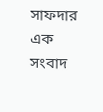সাফদার এক সংবাদ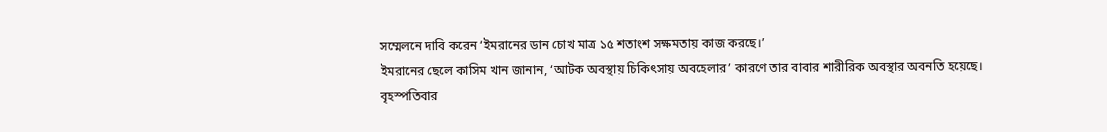সম্মেলনে দাবি করেন ‘ইমরানের ডান চোখ মাত্র ১৫ শতাংশ সক্ষমতায় কাজ করছে।’
ইমরানের ছেলে কাসিম খান জানান, ‘আটক অবস্থায় চিকিৎসায় অবহেলার’ কারণে তার বাবার শারীরিক অবস্থার অবনতি হয়েছে।
বৃহস্পতিবার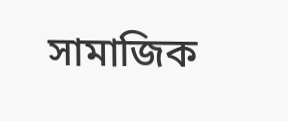সামাজিক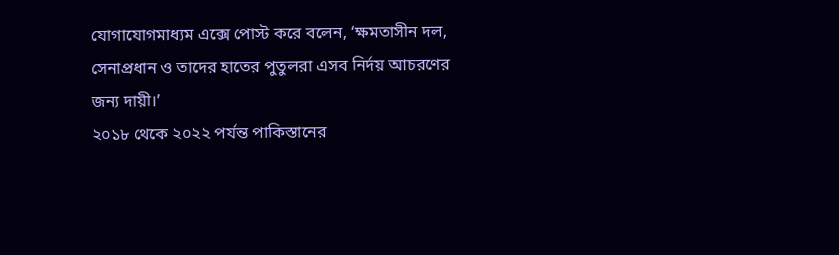যোগাযোগমাধ্যম এক্সে পোস্ট করে বলেন, ‘ক্ষমতাসীন দল, সেনাপ্রধান ও তাদের হাতের পুতুলরা এসব নির্দয় আচরণের জন্য দায়ী।’
২০১৮ থেকে ২০২২ পর্যন্ত পাকিস্তানের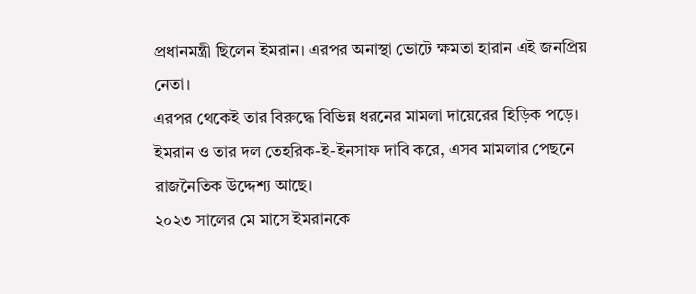প্রধানমন্ত্রী ছিলেন ইমরান। এরপর অনাস্থা ভোটে ক্ষমতা হারান এই জনপ্রিয় নেতা।
এরপর থেকেই তার বিরুদ্ধে বিভিন্ন ধরনের মামলা দায়েরের হিড়িক পড়ে।
ইমরান ও তার দল তেহরিক-ই-ইনসাফ দাবি করে, এসব মামলার পেছনে রাজনৈতিক উদ্দেশ্য আছে।
২০২৩ সালের মে মাসে ইমরানকে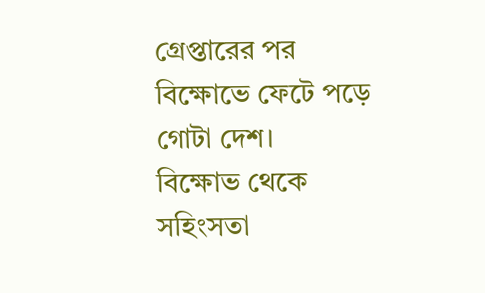গ্রেপ্তারের পর বিক্ষোভে ফেটে পড়ে গোটা দেশ।
বিক্ষোভ থেকে সহিংসতা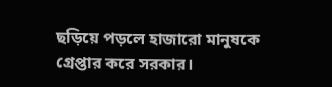ছড়িয়ে পড়লে হাজারো মানুষকে গ্রেপ্তার করে সরকার।